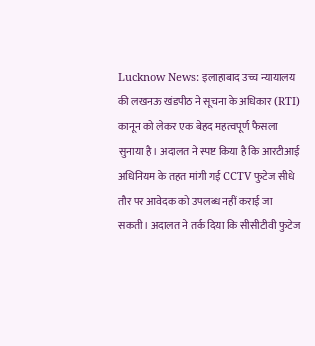Lucknow News: इलाहाबाद उच्च न्यायालय की लखनऊ खंडपीठ ने सूचना के अधिकार (RTI) कानून को लेकर एक बेहद महत्वपूर्ण फैसला सुनाया है। अदालत ने स्पष्ट किया है कि आरटीआई अधिनियम के तहत मांगी गई CCTV फुटेज सीधे तौर पर आवेदक को उपलब्ध नहीं कराई जा सकती। अदालत ने तर्क दिया कि सीसीटीवी फुटेज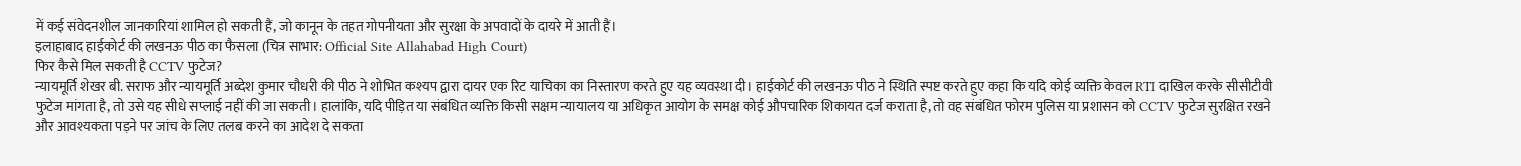में कई संवेदनशील जानकारियां शामिल हो सकती हैं, जो कानून के तहत गोपनीयता और सुरक्षा के अपवादों के दायरे में आती हैं।
इलाहाबाद हाईकोर्ट की लखनऊ पीठ का फैसला (चित्र साभार: Official Site Allahabad High Court)
फिर कैसे मिल सकती है CCTV फुटेज?
न्यायमूर्ति शेखर बी. सराफ और न्यायमूर्ति अब्देश कुमार चौधरी की पीठ ने शोभित कश्यप द्वारा दायर एक रिट याचिका का निस्तारण करते हुए यह व्यवस्था दी। हाईकोर्ट की लखनऊ पीठ ने स्थिति स्पष्ट करते हुए कहा कि यदि कोई व्यक्ति केवल RTI दाखिल करके सीसीटीवी फुटेज मांगता है, तो उसे यह सीधे सप्लाई नहीं की जा सकती। हालांकि, यदि पीड़ित या संबंधित व्यक्ति किसी सक्षम न्यायालय या अधिकृत आयोग के समक्ष कोई औपचारिक शिकायत दर्ज कराता है, तो वह संबंधित फोरम पुलिस या प्रशासन को CCTV फुटेज सुरक्षित रखने और आवश्यकता पड़ने पर जांच के लिए तलब करने का आदेश दे सकता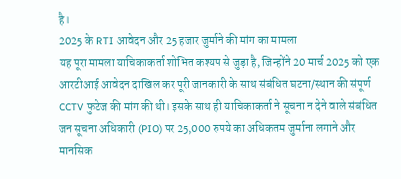है।
2025 के RTI आवेदन और 25 हजार जुर्माने की मांग का मामला
यह पूरा मामला याचिकाकर्ता शोभित कश्यप से जुड़ा है, जिन्होंने 20 मार्च 2025 को एक आरटीआई आवेदन दाखिल कर पूरी जानकारी के साथ संबंधित घटना/स्थान की संपूर्ण CCTV फुटेज की मांग की थी। इसके साथ ही याचिकाकर्ता ने सूचना न देने वाले संबंधित जन सूचना अधिकारी (PIO) पर 25,000 रुपये का अधिकतम जुर्माना लगाने और मानसिक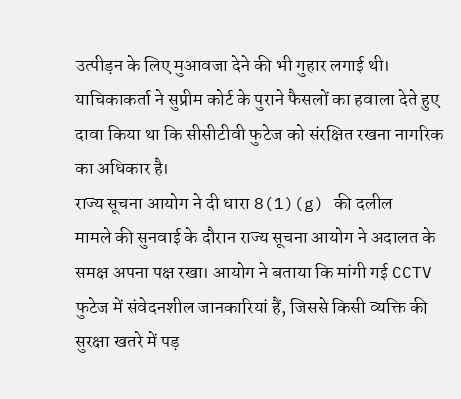उत्पीड़न के लिए मुआवजा देने की भी गुहार लगाई थी। याचिकाकर्ता ने सुप्रीम कोर्ट के पुराने फैसलों का हवाला देते हुए दावा किया था कि सीसीटीवी फुटेज को संरक्षित रखना नागरिक का अधिकार है।
राज्य सूचना आयोग ने दी धारा 8(1)(g) की दलील
मामले की सुनवाई के दौरान राज्य सूचना आयोग ने अदालत के समक्ष अपना पक्ष रखा। आयोग ने बताया कि मांगी गई CCTV फुटेज में संवेदनशील जानकारियां हैं, जिससे किसी व्यक्ति की सुरक्षा खतरे में पड़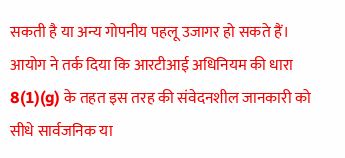सकती है या अन्य गोपनीय पहलू उजागर हो सकते हैं। आयोग ने तर्क दिया कि आरटीआई अधिनियम की धारा 8(1)(g) के तहत इस तरह की संवेदनशील जानकारी को सीधे सार्वजनिक या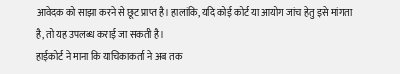आवेदक को साझा करने से छूट प्राप्त है। हालांकि, यदि कोई कोर्ट या आयोग जांच हेतु इसे मांगता है, तो यह उपलब्ध कराई जा सकती है।
हाईकोर्ट ने माना कि याचिकाकर्ता ने अब तक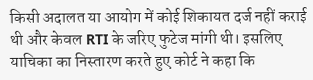किसी अदालत या आयोग में कोई शिकायत दर्ज नहीं कराई थी और केवल RTI के जरिए फुटेज मांगी थी। इसलिए याचिका का निस्तारण करते हुए कोर्ट ने कहा कि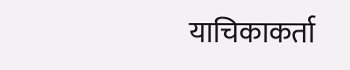याचिकाकर्ता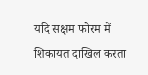यदि सक्षम फोरम में शिकायत दाखिल करता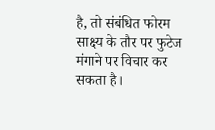है, तो संबंधित फोरम साक्ष्य के तौर पर फुटेज मंगाने पर विचार कर सकता है।